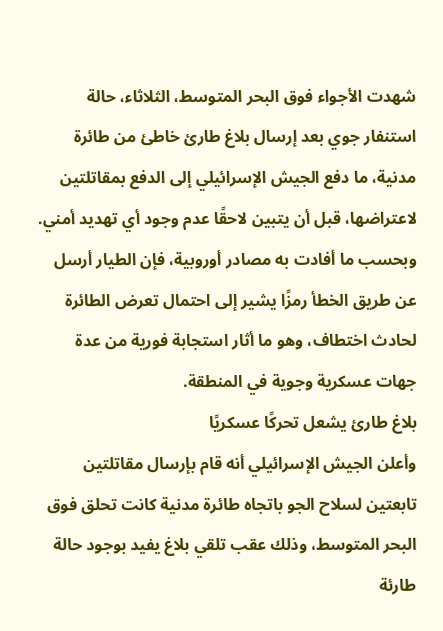شهدت الأجواء فوق البحر المتوسط، الثلاثاء، حالة استنفار جوي بعد إرسال بلاغ طارئ خاطئ من طائرة مدنية، ما دفع الجيش الإسرائيلي إلى الدفع بمقاتلتين لاعتراضها، قبل أن يتبين لاحقًا عدم وجود أي تهديد أمني.
وبحسب ما أفادت به مصادر أوروبية، فإن الطيار أرسل عن طريق الخطأ رمزًا يشير إلى احتمال تعرض الطائرة لحادث اختطاف، وهو ما أثار استجابة فورية من عدة جهات عسكرية وجوية في المنطقة.
بلاغ طارئ يشعل تحركًا عسكريًا
وأعلن الجيش الإسرائيلي أنه قام بإرسال مقاتلتين تابعتين لسلاح الجو باتجاه طائرة مدنية كانت تحلق فوق البحر المتوسط، وذلك عقب تلقي بلاغ يفيد بوجود حالة طارئة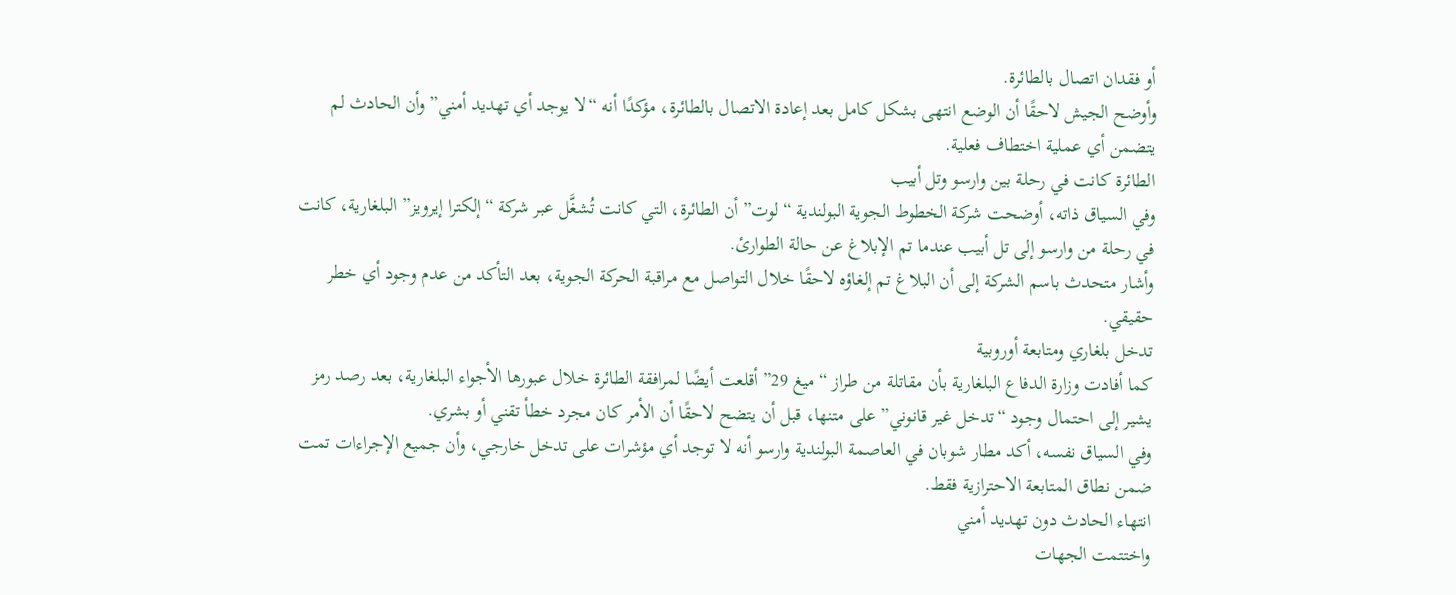أو فقدان اتصال بالطائرة.
وأوضح الجيش لاحقًا أن الوضع انتهى بشكل كامل بعد إعادة الاتصال بالطائرة، مؤكدًا أنه “لا يوجد أي تهديد أمني” وأن الحادث لم يتضمن أي عملية اختطاف فعلية.
الطائرة كانت في رحلة بين وارسو وتل أبيب
وفي السياق ذاته، أوضحت شركة الخطوط الجوية البولندية “لوت” أن الطائرة، التي كانت تُشغَّل عبر شركة “إلكترا إيرويز” البلغارية، كانت في رحلة من وارسو إلى تل أبيب عندما تم الإبلاغ عن حالة الطوارئ.
وأشار متحدث باسم الشركة إلى أن البلاغ تم إلغاؤه لاحقًا خلال التواصل مع مراقبة الحركة الجوية، بعد التأكد من عدم وجود أي خطر حقيقي.
تدخل بلغاري ومتابعة أوروبية
كما أفادت وزارة الدفاع البلغارية بأن مقاتلة من طراز “ميغ 29” أقلعت أيضًا لمرافقة الطائرة خلال عبورها الأجواء البلغارية، بعد رصد رمز يشير إلى احتمال وجود “تدخل غير قانوني” على متنها، قبل أن يتضح لاحقًا أن الأمر كان مجرد خطأ تقني أو بشري.
وفي السياق نفسه، أكد مطار شوبان في العاصمة البولندية وارسو أنه لا توجد أي مؤشرات على تدخل خارجي، وأن جميع الإجراءات تمت ضمن نطاق المتابعة الاحترازية فقط.
انتهاء الحادث دون تهديد أمني
واختتمت الجهات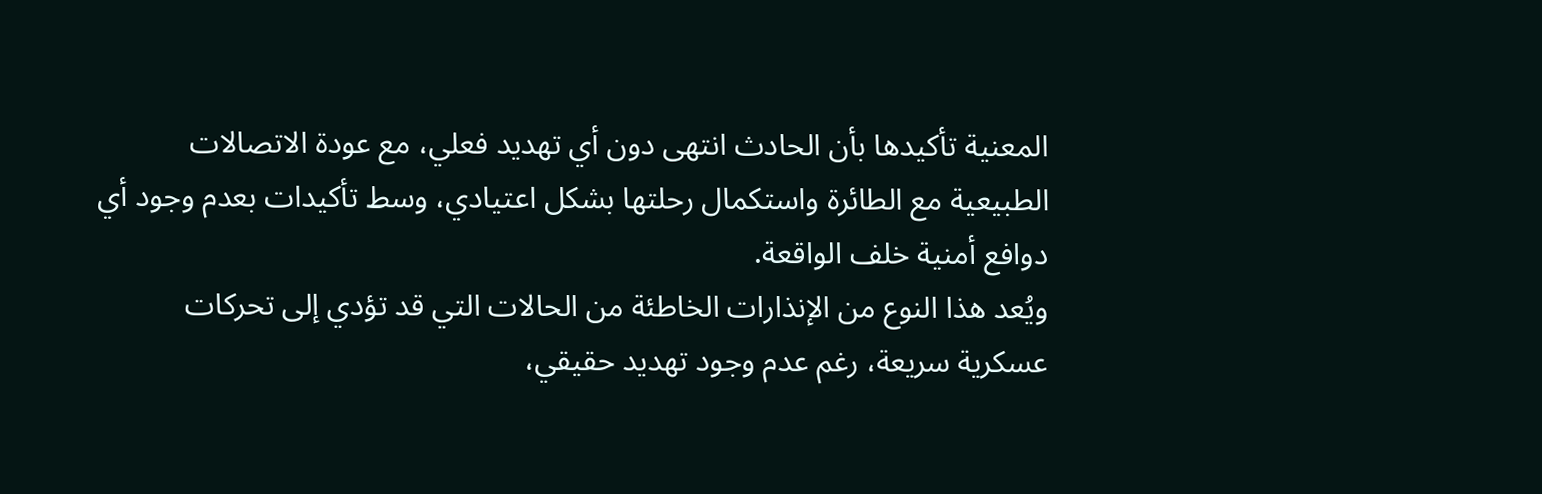المعنية تأكيدها بأن الحادث انتهى دون أي تهديد فعلي، مع عودة الاتصالات الطبيعية مع الطائرة واستكمال رحلتها بشكل اعتيادي، وسط تأكيدات بعدم وجود أي دوافع أمنية خلف الواقعة.
ويُعد هذا النوع من الإنذارات الخاطئة من الحالات التي قد تؤدي إلى تحركات عسكرية سريعة، رغم عدم وجود تهديد حقيقي،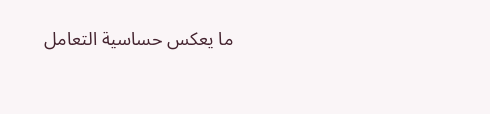ما يعكس حساسية التعامل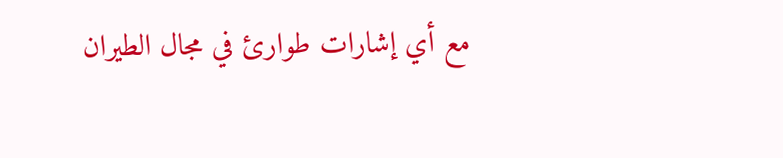مع أي إشارات طوارئ في مجال الطيران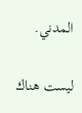المدني.

ليست هناك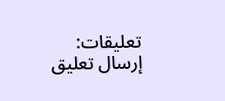تعليقات:
إرسال تعليق